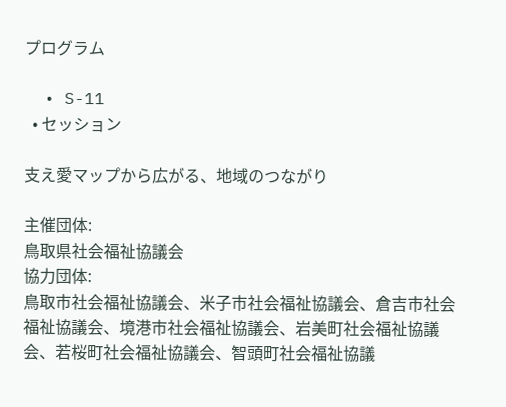プログラム

  • S-11
  • セッション

支え愛マップから広がる、地域のつながり

主催団体:
鳥取県社会福祉協議会
協力団体:
鳥取市社会福祉協議会、米子市社会福祉協議会、倉吉市社会福祉協議会、境港市社会福祉協議会、岩美町社会福祉協議会、若桜町社会福祉協議会、智頭町社会福祉協議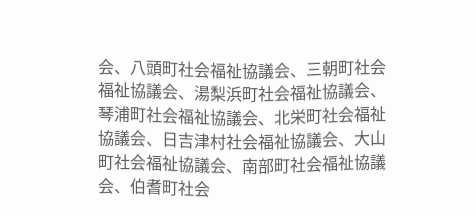会、八頭町社会福祉協議会、三朝町社会福祉協議会、湯梨浜町社会福祉協議会、琴浦町社会福祉協議会、北栄町社会福祉協議会、日吉津村社会福祉協議会、大山町社会福祉協議会、南部町社会福祉協議会、伯耆町社会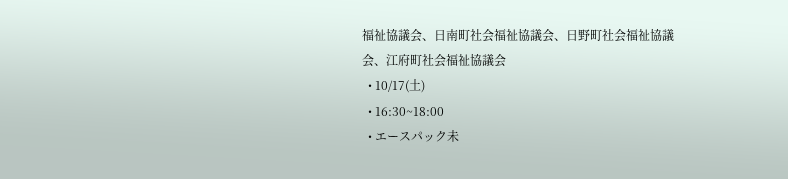福祉協議会、日南町社会福祉協議会、日野町社会福祉協議会、江府町社会福祉協議会
  • 10/17(土)
  • 16:30~18:00
  • エースパック未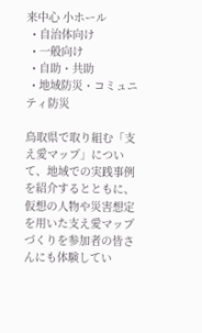来中心 小ホール
  • 自治体向け
  • 一般向け
  • 自助・共助
  • 地域防災・コミュニティ防災

鳥取県で取り組む「支え愛マップ」について、地域での実践事例を紹介するとともに、仮想の人物や災害想定を用いた支え愛マップづくりを参加者の皆さんにも体験してい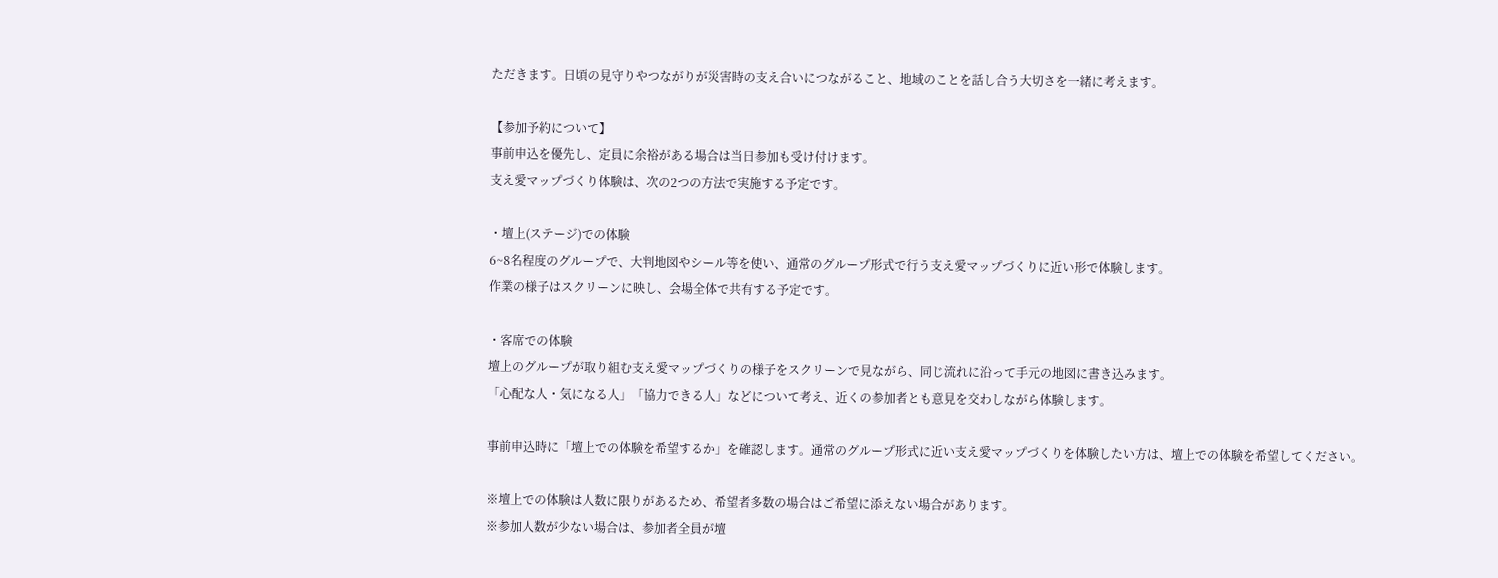ただきます。日頃の見守りやつながりが災害時の支え合いにつながること、地域のことを話し合う大切さを一緒に考えます。

【参加予約について】
事前申込を優先し、定員に余裕がある場合は当日参加も受け付けます。
支え愛マップづくり体験は、次の2つの方法で実施する予定です。

・壇上(ステージ)での体験
6~8名程度のグループで、大判地図やシール等を使い、通常のグループ形式で行う支え愛マップづくりに近い形で体験します。
作業の様子はスクリーンに映し、会場全体で共有する予定です。

・客席での体験
壇上のグループが取り組む支え愛マップづくりの様子をスクリーンで見ながら、同じ流れに沿って手元の地図に書き込みます。
「心配な人・気になる人」「協力できる人」などについて考え、近くの参加者とも意見を交わしながら体験します。

事前申込時に「壇上での体験を希望するか」を確認します。通常のグループ形式に近い支え愛マップづくりを体験したい方は、壇上での体験を希望してください。

※壇上での体験は人数に限りがあるため、希望者多数の場合はご希望に添えない場合があります。
※参加人数が少ない場合は、参加者全員が壇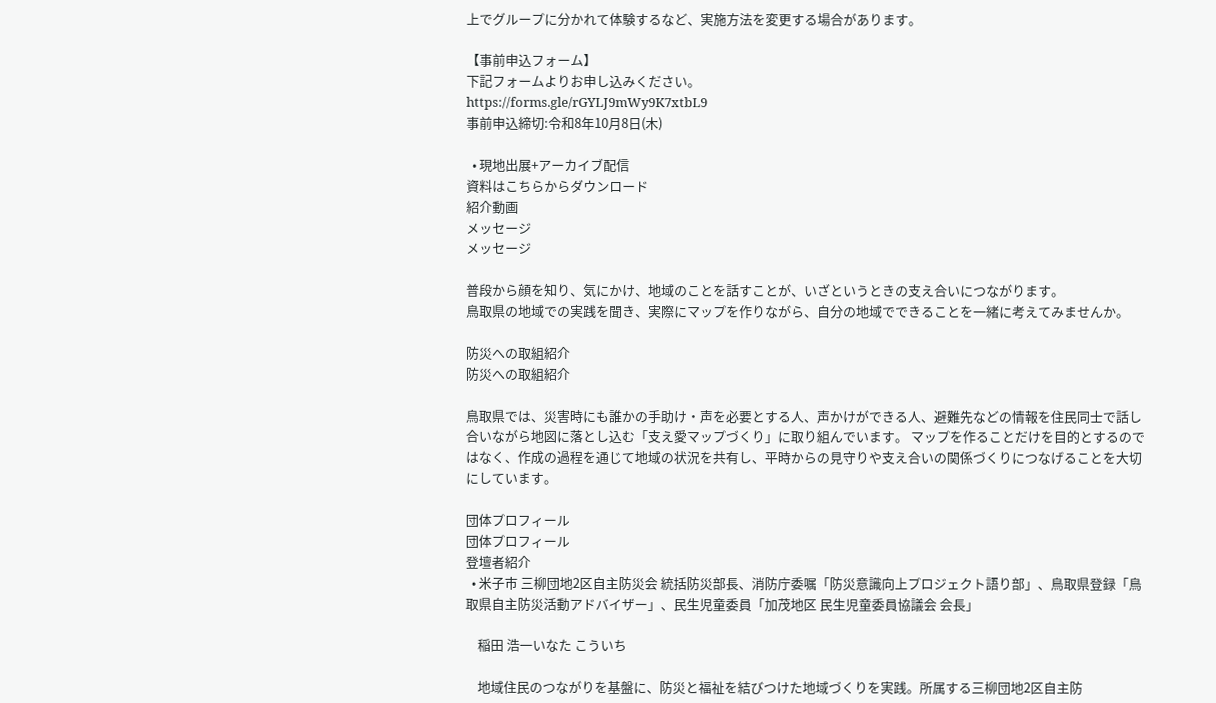上でグループに分かれて体験するなど、実施方法を変更する場合があります。

【事前申込フォーム】
下記フォームよりお申し込みください。
https://forms.gle/rGYLJ9mWy9K7xtbL9
事前申込締切:令和8年10月8日(木)

  • 現地出展+アーカイブ配信
資料はこちらからダウンロード
紹介動画
メッセージ
メッセージ

普段から顔を知り、気にかけ、地域のことを話すことが、いざというときの支え合いにつながります。
鳥取県の地域での実践を聞き、実際にマップを作りながら、自分の地域でできることを一緒に考えてみませんか。

防災への取組紹介
防災への取組紹介

鳥取県では、災害時にも誰かの手助け・声を必要とする人、声かけができる人、避難先などの情報を住民同士で話し合いながら地図に落とし込む「支え愛マップづくり」に取り組んでいます。 マップを作ることだけを目的とするのではなく、作成の過程を通じて地域の状況を共有し、平時からの見守りや支え合いの関係づくりにつなげることを大切にしています。

団体プロフィール
団体プロフィール
登壇者紹介
  • 米子市 三柳団地2区自主防災会 統括防災部長、消防庁委嘱「防災意識向上プロジェクト語り部」、鳥取県登録「鳥取県自主防災活動アドバイザー」、民生児童委員「加茂地区 民生児童委員協議会 会長」

    稲田 浩一いなた こういち

    地域住民のつながりを基盤に、防災と福祉を結びつけた地域づくりを実践。所属する三柳団地2区自主防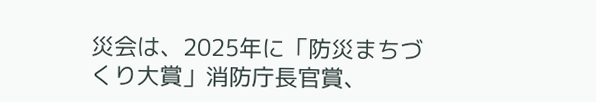災会は、2025年に「防災まちづくり大賞」消防庁長官賞、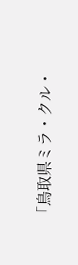「鳥取県ミラ・クル・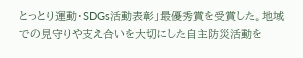とっとり運動・SDGs活動表彰」最優秀賞を受賞した。地域での見守りや支え合いを大切にした自主防災活動を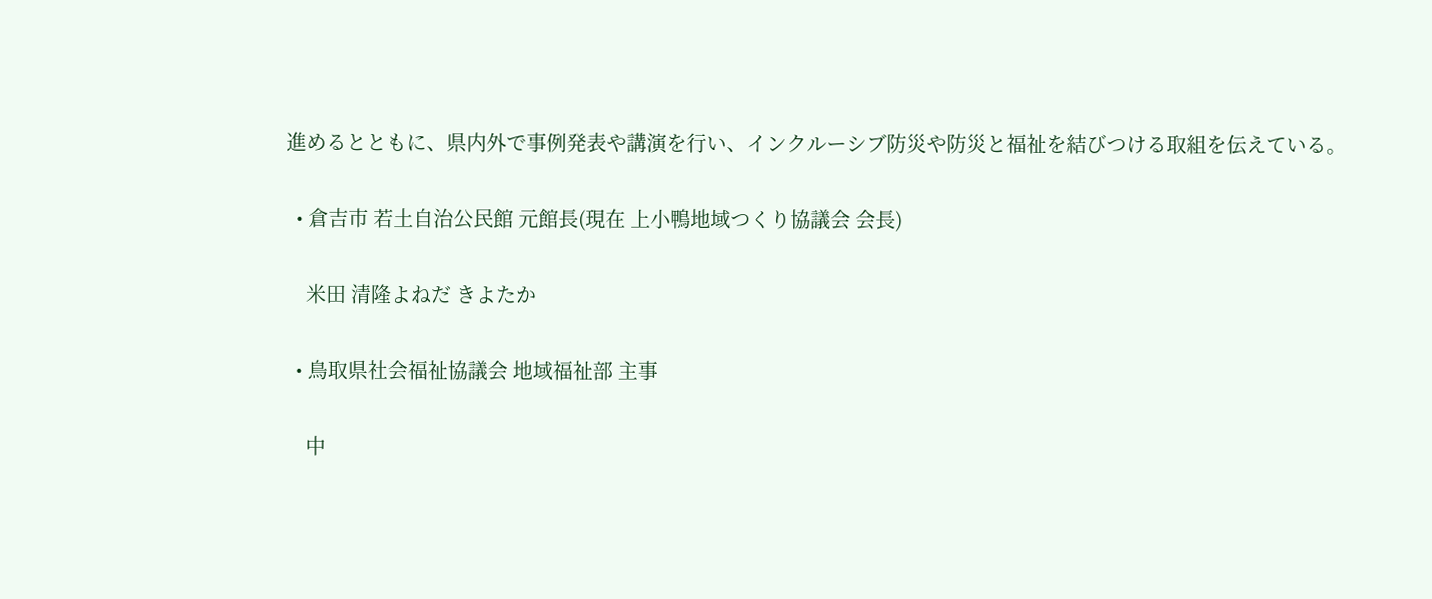進めるとともに、県内外で事例発表や講演を行い、インクルーシブ防災や防災と福祉を結びつける取組を伝えている。

  • 倉吉市 若土自治公民館 元館長(現在 上小鴨地域つくり協議会 会長)

    米田 清隆よねだ きよたか

  • 鳥取県社会福祉協議会 地域福祉部 主事

    中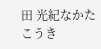田 光紀なかた こうき